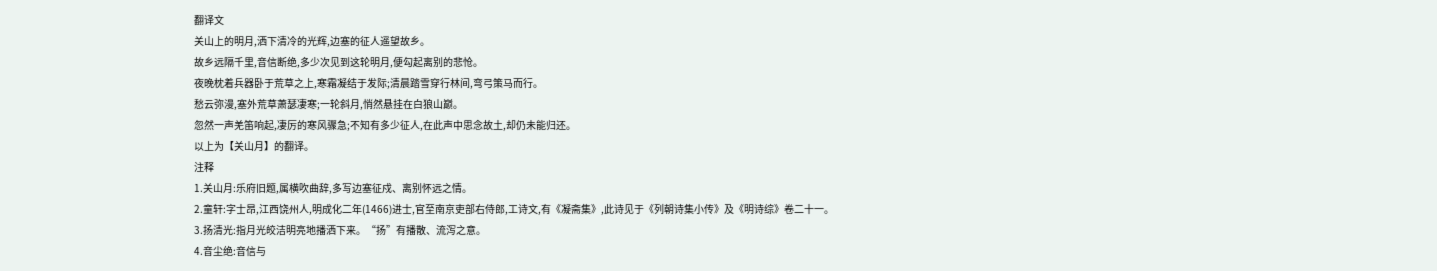翻译文
关山上的明月,洒下清冷的光辉,边塞的征人遥望故乡。
故乡远隔千里,音信断绝,多少次见到这轮明月,便勾起离别的悲怆。
夜晚枕着兵器卧于荒草之上,寒霜凝结于发际;清晨踏雪穿行林间,弯弓策马而行。
愁云弥漫,塞外荒草萧瑟凄寒;一轮斜月,悄然悬挂在白狼山巅。
忽然一声羌笛响起,凄厉的寒风骤急;不知有多少征人,在此声中思念故土,却仍未能归还。
以上为【关山月】的翻译。
注释
1.关山月:乐府旧题,属横吹曲辞,多写边塞征戍、离别怀远之情。
2.童轩:字士昂,江西饶州人,明成化二年(1466)进士,官至南京吏部右侍郎,工诗文,有《凝斋集》,此诗见于《列朝诗集小传》及《明诗综》卷二十一。
3.扬清光:指月光皎洁明亮地播洒下来。“扬”有播散、流泻之意。
4.音尘绝:音信与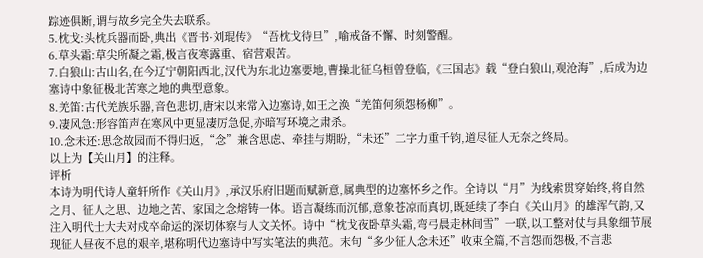踪迹俱断,谓与故乡完全失去联系。
5.枕戈:头枕兵器而卧,典出《晋书·刘琨传》“吾枕戈待旦”,喻戒备不懈、时刻警醒。
6.草头霜:草尖所凝之霜,极言夜寒露重、宿营艰苦。
7.白狼山:古山名,在今辽宁朝阳西北,汉代为东北边塞要地,曹操北征乌桓曾登临,《三国志》载“登白狼山,观沧海”,后成为边塞诗中象征极北苦寒之地的典型意象。
8.羌笛:古代羌族乐器,音色悲切,唐宋以来常入边塞诗,如王之涣“羌笛何须怨杨柳”。
9.凄风急:形容笛声在寒风中更显凄厉急促,亦暗写环境之肃杀。
10.念未还:思念故园而不得归返,“念”兼含思虑、牵挂与期盼,“未还”二字力重千钧,道尽征人无奈之终局。
以上为【关山月】的注释。
评析
本诗为明代诗人童轩所作《关山月》,承汉乐府旧题而赋新意,属典型的边塞怀乡之作。全诗以“月”为线索贯穿始终,将自然之月、征人之思、边地之苦、家国之念熔铸一体。语言凝练而沉郁,意象苍凉而真切,既延续了李白《关山月》的雄浑气韵,又注入明代士大夫对戍卒命运的深切体察与人文关怀。诗中“枕戈夜卧草头霜,弯弓晨走林间雪”一联,以工整对仗与具象细节展现征人昼夜不息的艰辛,堪称明代边塞诗中写实笔法的典范。末句“多少征人念未还”收束全篇,不言怨而怨极,不言悲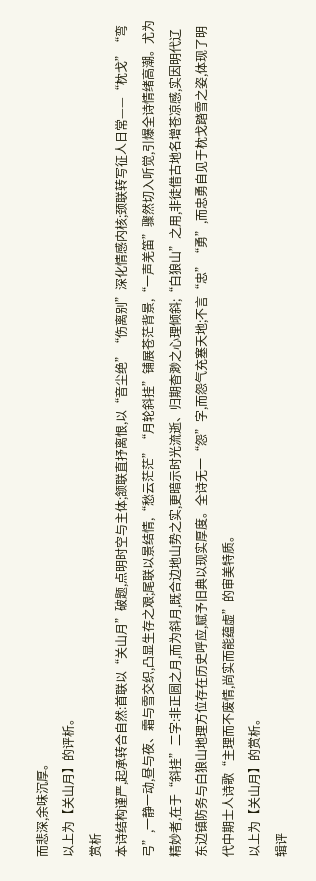而悲深,余味沉厚。
以上为【关山月】的评析。
赏析
本诗结构谨严,起承转合自然:首联以“关山月”破题,点明时空与主体;颔联直抒离恨,以“音尘绝”“伤离别”深化情感内核;颈联转写征人日常——“枕戈”“弯弓”,一静一动,昼与夜、霜与雪交织,凸显生存之艰;尾联以景结情,“愁云茫茫”“月轮斜挂”铺展苍茫背景,“一声羌笛”骤然切入听觉,引爆全诗情绪高潮。尤为精妙者,在于“斜挂”二字:非正圆之月,而为斜月,既合边地山势之实,更暗示时光流逝、归期杳渺之心理倾斜;“白狼山”之用,非徒借古地名增苍凉感,实因明代辽东边镇防务与白狼山地理方位存在历史呼应,赋予旧典以现实厚度。全诗无一“怨”字,而怨气充塞天地;不言“忠”“勇”,而忠勇自见于枕戈踏雪之姿,体现了明代中期士人诗歌“主理而不废情,尚实而能蕴虚”的审美特质。
以上为【关山月】的赏析。
辑评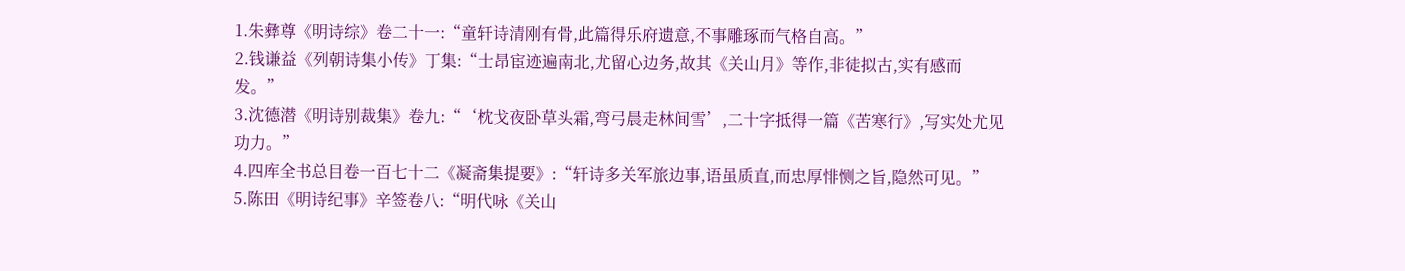1.朱彝尊《明诗综》卷二十一:“童轩诗清刚有骨,此篇得乐府遗意,不事雕琢而气格自高。”
2.钱谦益《列朝诗集小传》丁集:“士昂宦迹遍南北,尤留心边务,故其《关山月》等作,非徒拟古,实有感而发。”
3.沈德潜《明诗别裁集》卷九:“‘枕戈夜卧草头霜,弯弓晨走林间雪’,二十字抵得一篇《苦寒行》,写实处尤见功力。”
4.四库全书总目卷一百七十二《凝斋集提要》:“轩诗多关军旅边事,语虽质直,而忠厚悱恻之旨,隐然可见。”
5.陈田《明诗纪事》辛签卷八:“明代咏《关山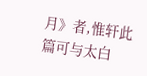月》者,惟轩此篇可与太白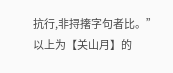抗行,非挦撦字句者比。”
以上为【关山月】的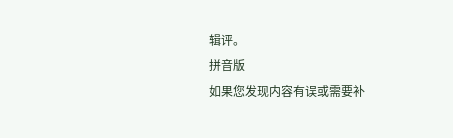辑评。
拼音版
如果您发现内容有误或需要补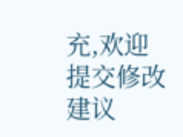充,欢迎提交修改建议